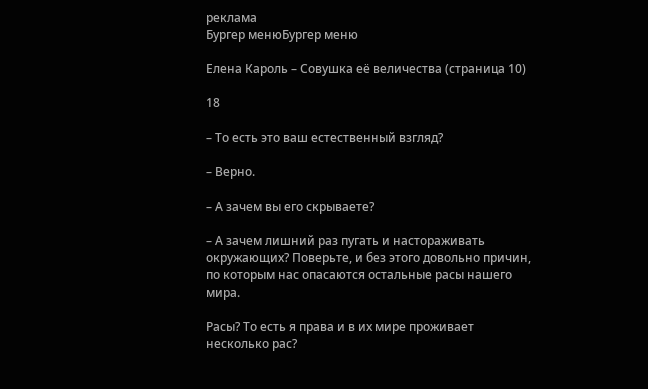реклама
Бургер менюБургер меню

Елена Кароль – Совушка её величества (страница 10)

18

– То есть это ваш естественный взгляд?

– Верно.

– А зачем вы его скрываете?

– А зачем лишний раз пугать и настораживать окружающих? Поверьте, и без этого довольно причин, по которым нас опасаются остальные расы нашего мира.

Расы? То есть я права и в их мире проживает несколько рас?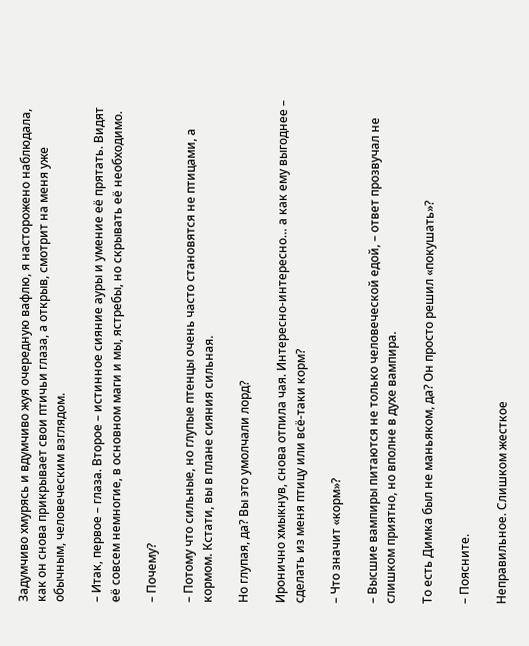Задумчиво хмурясь и вдумчиво жуя очередную вафлю, я насторожено наблюдала, как он снова прикрывает свои птичьи глаза, а открыв, смотрит на меня уже обычным, человеческим взглядом.

– Итак, первое – глаза. Второе – истинное сияние ауры и умение её прятать. Видят её совсем немногие, в основном маги и мы, ястребы, но скрывать её необходимо.

– Почему?

– Потому что сильные, но глупые птенцы очень часто становятся не птицами, а кормом. Кстати, вы в плане сияния сильная.

Но глупая, да? Вы это умолчали лорд?

Иронично хмыкнув, снова отпила чая. Интересно-интересно… а как ему выгоднее – сделать из меня птицу или всё-таки корм?

– Что значит «корм»?

– Высшие вампиры питаются не только человеческой едой, – ответ прозвучал не слишком приятно, но вполне в духе вампира.

То есть Димка был не маньяком, да? Он просто решил «покушать»?

– Поясните.

Неправильное. Слишком жесткое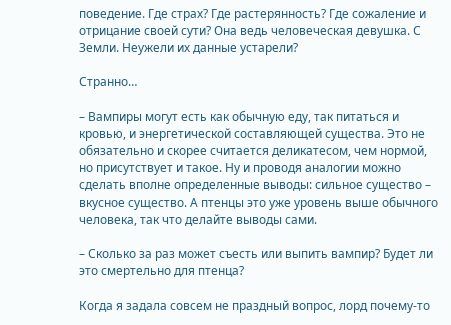поведение. Где страх? Где растерянность? Где сожаление и отрицание своей сути? Она ведь человеческая девушка. С Земли. Неужели их данные устарели?

Странно…

– Вампиры могут есть как обычную еду, так питаться и кровью, и энергетической составляющей существа. Это не обязательно и скорее считается деликатесом, чем нормой, но присутствует и такое. Ну и проводя аналогии можно сделать вполне определенные выводы: сильное существо – вкусное существо. А птенцы это уже уровень выше обычного человека, так что делайте выводы сами.

– Сколько за раз может съесть или выпить вампир? Будет ли это смертельно для птенца?

Когда я задала совсем не праздный вопрос, лорд почему-то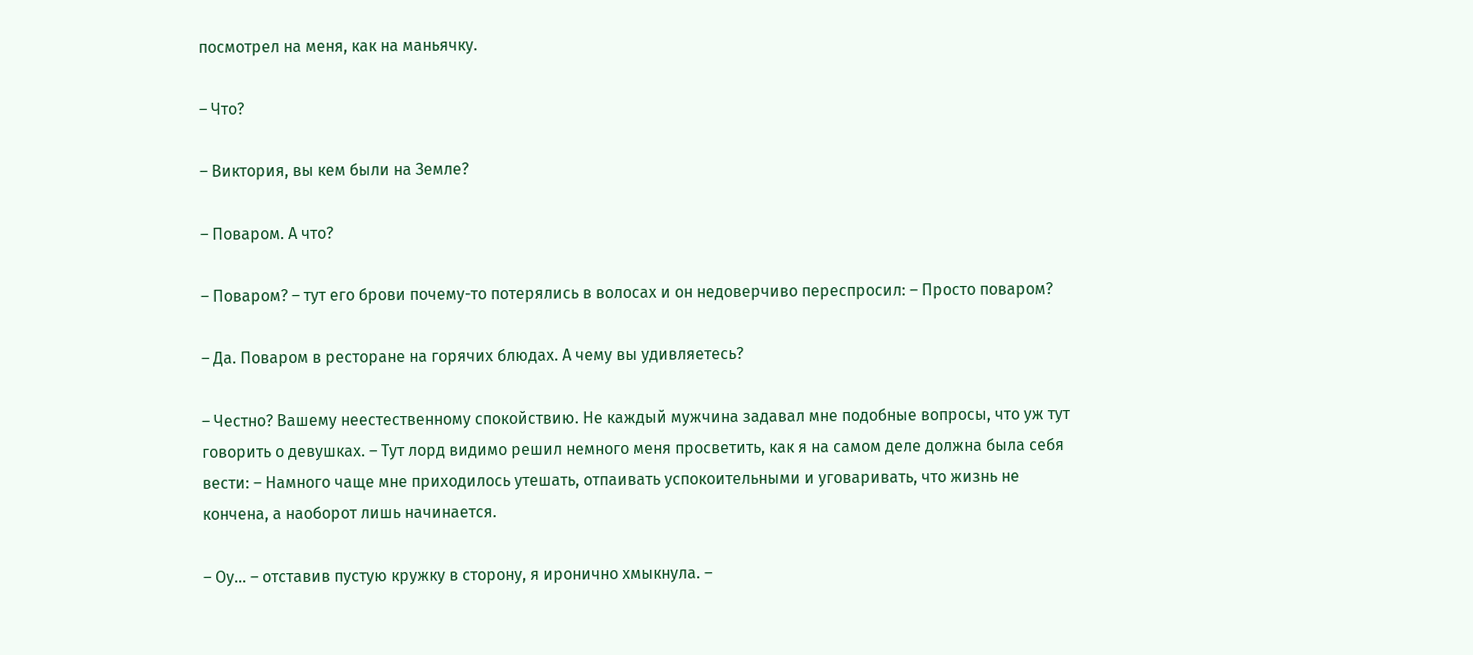посмотрел на меня, как на маньячку.

– Что?

– Виктория, вы кем были на Земле?

– Поваром. А что?

– Поваром? – тут его брови почему-то потерялись в волосах и он недоверчиво переспросил: – Просто поваром?

– Да. Поваром в ресторане на горячих блюдах. А чему вы удивляетесь?

– Честно? Вашему неестественному спокойствию. Не каждый мужчина задавал мне подобные вопросы, что уж тут говорить о девушках. – Тут лорд видимо решил немного меня просветить, как я на самом деле должна была себя вести: – Намного чаще мне приходилось утешать, отпаивать успокоительными и уговаривать, что жизнь не кончена, а наоборот лишь начинается.

– Оу… – отставив пустую кружку в сторону, я иронично хмыкнула. –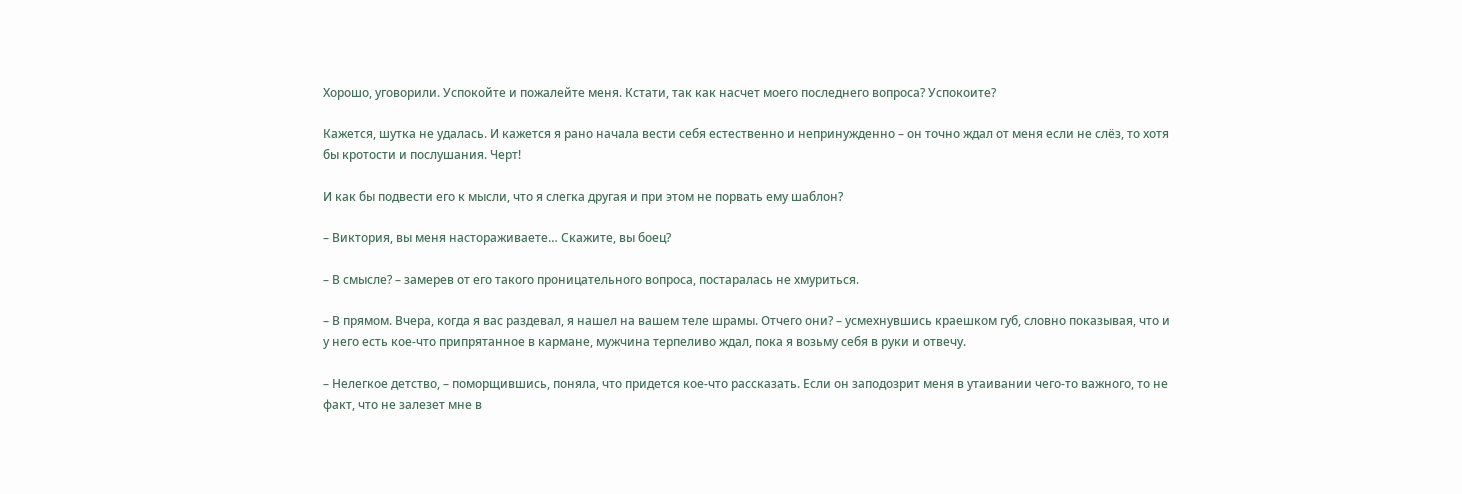Хорошо, уговорили. Успокойте и пожалейте меня. Кстати, так как насчет моего последнего вопроса? Успокоите?

Кажется, шутка не удалась. И кажется я рано начала вести себя естественно и непринужденно – он точно ждал от меня если не слёз, то хотя бы кротости и послушания. Черт!

И как бы подвести его к мысли, что я слегка другая и при этом не порвать ему шаблон?

– Виктория, вы меня настораживаете… Скажите, вы боец?

– В смысле? – замерев от его такого проницательного вопроса, постаралась не хмуриться.

– В прямом. Вчера, когда я вас раздевал, я нашел на вашем теле шрамы. Отчего они? – усмехнувшись краешком губ, словно показывая, что и у него есть кое-что припрятанное в кармане, мужчина терпеливо ждал, пока я возьму себя в руки и отвечу.

– Нелегкое детство, – поморщившись, поняла, что придется кое-что рассказать. Если он заподозрит меня в утаивании чего-то важного, то не факт, что не залезет мне в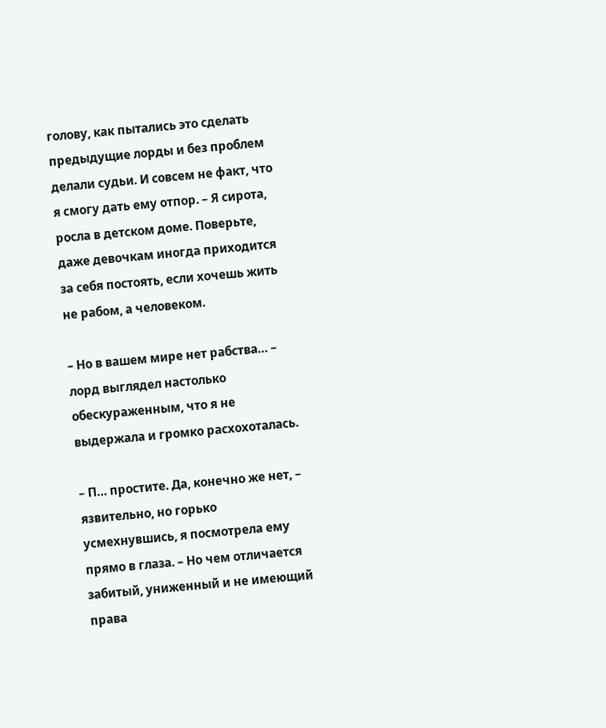голову, как пытались это сделать предыдущие лорды и без проблем делали судьи. И совсем не факт, что я смогу дать ему отпор. – Я сирота, росла в детском доме. Поверьте, даже девочкам иногда приходится за себя постоять, если хочешь жить не рабом, а человеком.

– Но в вашем мире нет рабства… – лорд выглядел настолько обескураженным, что я не выдержала и громко расхохоталась.

– П… простите. Да, конечно же нет, – язвительно, но горько усмехнувшись, я посмотрела ему прямо в глаза. – Но чем отличается забитый, униженный и не имеющий права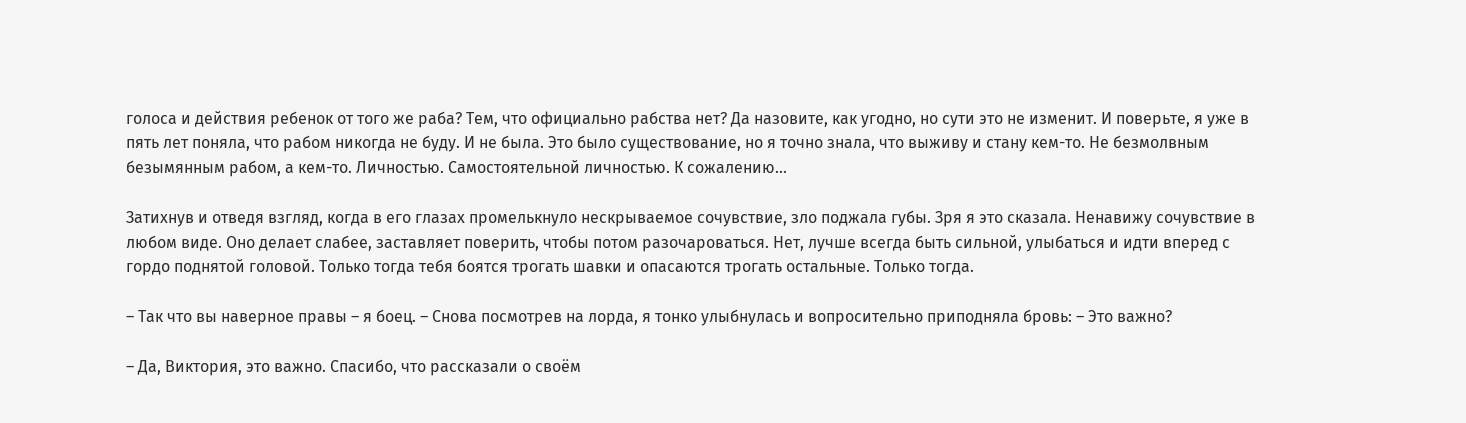голоса и действия ребенок от того же раба? Тем, что официально рабства нет? Да назовите, как угодно, но сути это не изменит. И поверьте, я уже в пять лет поняла, что рабом никогда не буду. И не была. Это было существование, но я точно знала, что выживу и стану кем-то. Не безмолвным безымянным рабом, а кем-то. Личностью. Самостоятельной личностью. К сожалению…

Затихнув и отведя взгляд, когда в его глазах промелькнуло нескрываемое сочувствие, зло поджала губы. Зря я это сказала. Ненавижу сочувствие в любом виде. Оно делает слабее, заставляет поверить, чтобы потом разочароваться. Нет, лучше всегда быть сильной, улыбаться и идти вперед с гордо поднятой головой. Только тогда тебя боятся трогать шавки и опасаются трогать остальные. Только тогда.

– Так что вы наверное правы – я боец. – Снова посмотрев на лорда, я тонко улыбнулась и вопросительно приподняла бровь: – Это важно?

– Да, Виктория, это важно. Спасибо, что рассказали о своём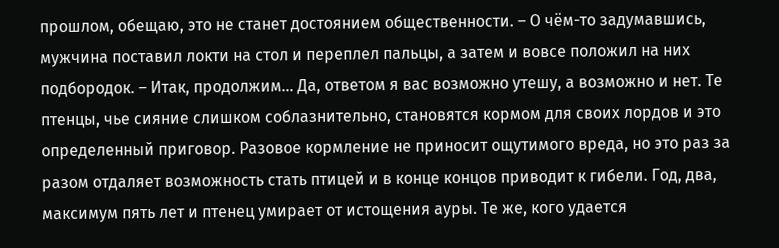прошлом, обещаю, это не станет достоянием общественности. – О чём-то задумавшись, мужчина поставил локти на стол и переплел пальцы, а затем и вовсе положил на них подбородок. – Итак, продолжим… Да, ответом я вас возможно утешу, а возможно и нет. Те птенцы, чье сияние слишком соблазнительно, становятся кормом для своих лордов и это определенный приговор. Разовое кормление не приносит ощутимого вреда, но это раз за разом отдаляет возможность стать птицей и в конце концов приводит к гибели. Год, два, максимум пять лет и птенец умирает от истощения ауры. Те же, кого удается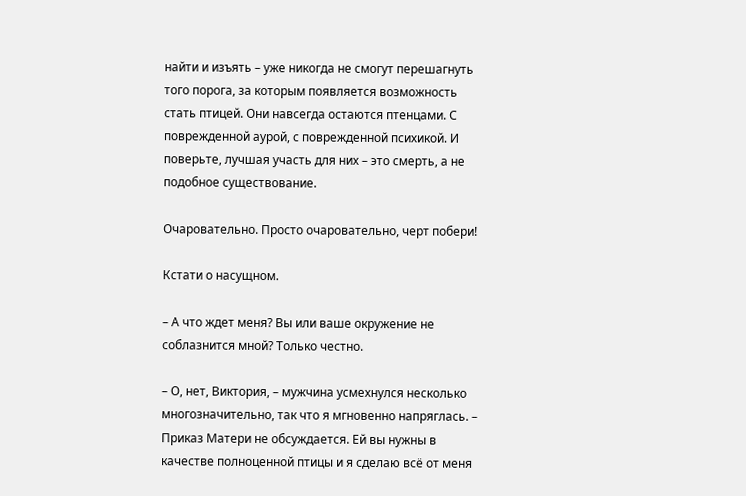найти и изъять – уже никогда не смогут перешагнуть того порога, за которым появляется возможность стать птицей. Они навсегда остаются птенцами. С поврежденной аурой, с поврежденной психикой. И поверьте, лучшая участь для них – это смерть, а не подобное существование.

Очаровательно. Просто очаровательно, черт побери!

Кстати о насущном.

– А что ждет меня? Вы или ваше окружение не соблазнится мной? Только честно.

– О, нет, Виктория, – мужчина усмехнулся несколько многозначительно, так что я мгновенно напряглась. – Приказ Матери не обсуждается. Ей вы нужны в качестве полноценной птицы и я сделаю всё от меня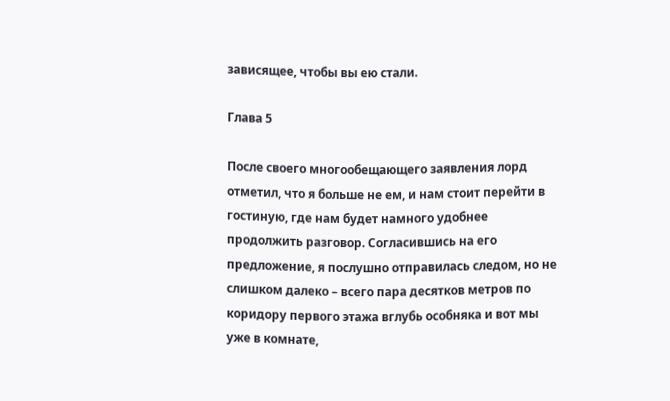зависящее, чтобы вы ею стали.

Глава 5

После своего многообещающего заявления лорд отметил, что я больше не ем, и нам стоит перейти в гостиную, где нам будет намного удобнее продолжить разговор. Согласившись на его предложение, я послушно отправилась следом, но не слишком далеко – всего пара десятков метров по коридору первого этажа вглубь особняка и вот мы уже в комнате,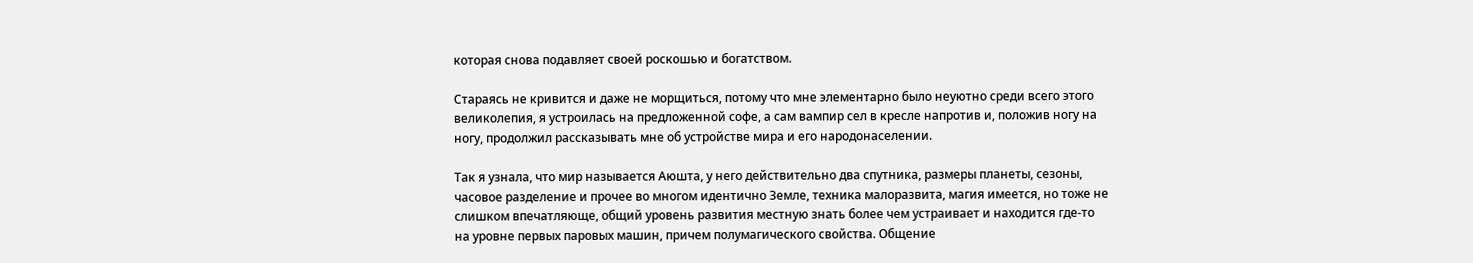которая снова подавляет своей роскошью и богатством.

Стараясь не кривится и даже не морщиться, потому что мне элементарно было неуютно среди всего этого великолепия, я устроилась на предложенной софе, а сам вампир сел в кресле напротив и, положив ногу на ногу, продолжил рассказывать мне об устройстве мира и его народонаселении.

Так я узнала, что мир называется Аюшта, у него действительно два спутника, размеры планеты, сезоны, часовое разделение и прочее во многом идентично Земле, техника малоразвита, магия имеется, но тоже не слишком впечатляюще, общий уровень развития местную знать более чем устраивает и находится где-то на уровне первых паровых машин, причем полумагического свойства. Общение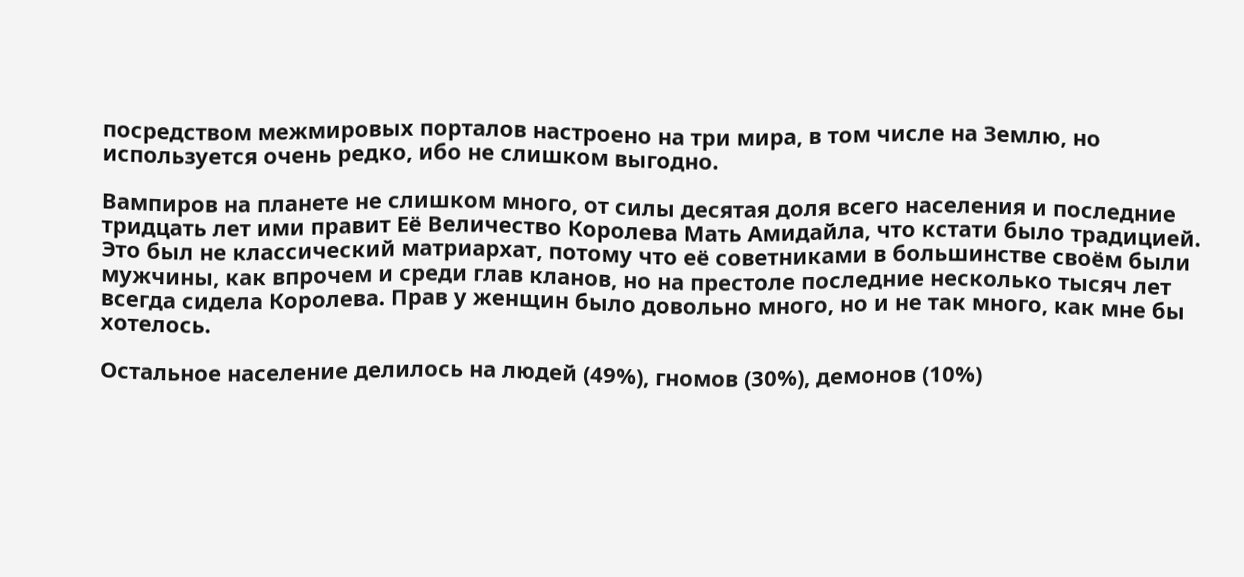посредством межмировых порталов настроено на три мира, в том числе на Землю, но используется очень редко, ибо не слишком выгодно.

Вампиров на планете не слишком много, от силы десятая доля всего населения и последние тридцать лет ими правит Её Величество Королева Мать Амидайла, что кстати было традицией. Это был не классический матриархат, потому что её советниками в большинстве своём были мужчины, как впрочем и среди глав кланов, но на престоле последние несколько тысяч лет всегда сидела Королева. Прав у женщин было довольно много, но и не так много, как мне бы хотелось.

Остальное население делилось на людей (49%), гномов (30%), демонов (10%)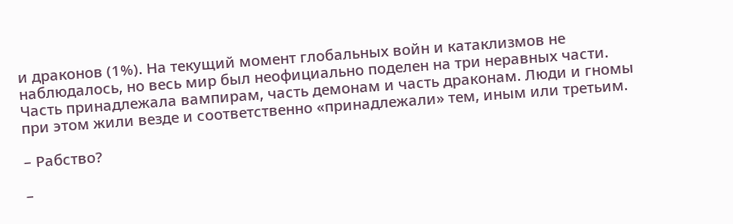и драконов (1%). На текущий момент глобальных войн и катаклизмов не наблюдалось, но весь мир был неофициально поделен на три неравных части. Часть принадлежала вампирам, часть демонам и часть драконам. Люди и гномы при этом жили везде и соответственно «принадлежали» тем, иным или третьим.

– Рабство?

–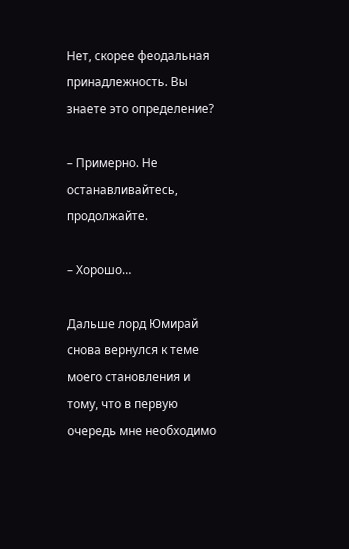Нет, скорее феодальная принадлежность. Вы знаете это определение?

– Примерно. Не останавливайтесь, продолжайте.

– Хорошо…

Дальше лорд Юмирай снова вернулся к теме моего становления и тому, что в первую очередь мне необходимо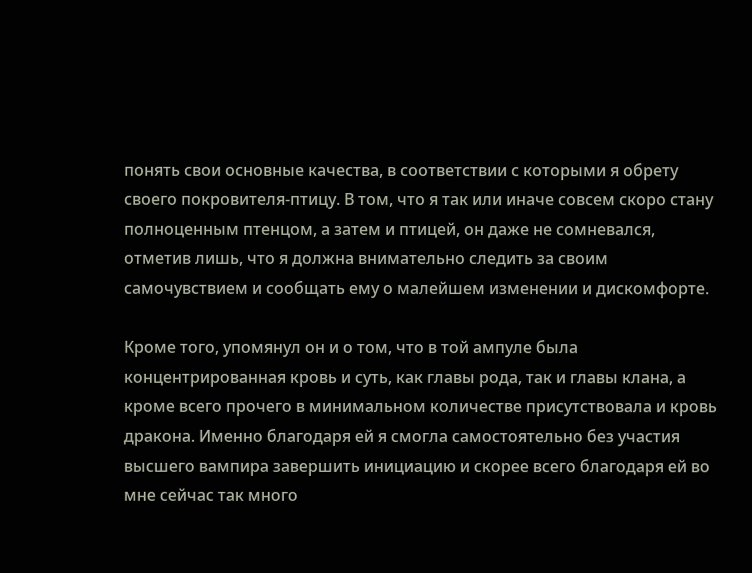понять свои основные качества, в соответствии с которыми я обрету своего покровителя-птицу. В том, что я так или иначе совсем скоро стану полноценным птенцом, а затем и птицей, он даже не сомневался, отметив лишь, что я должна внимательно следить за своим самочувствием и сообщать ему о малейшем изменении и дискомфорте.

Кроме того, упомянул он и о том, что в той ампуле была концентрированная кровь и суть, как главы рода, так и главы клана, а кроме всего прочего в минимальном количестве присутствовала и кровь дракона. Именно благодаря ей я смогла самостоятельно без участия высшего вампира завершить инициацию и скорее всего благодаря ей во мне сейчас так много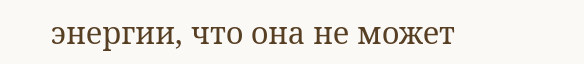энергии, что она не может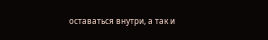оставаться внутри, а так и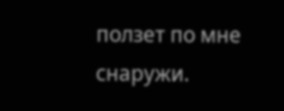ползет по мне снаружи.